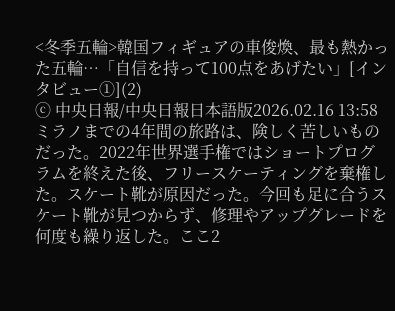<冬季五輪>韓国フィギュアの車俊煥、最も熱かった五輪…「自信を持って100点をあげたい」[インタビュー①](2)
ⓒ 中央日報/中央日報日本語版2026.02.16 13:58
ミラノまでの4年間の旅路は、険しく苦しいものだった。2022年世界選手権ではショートプログラムを終えた後、フリースケーティングを棄権した。スケート靴が原因だった。今回も足に合うスケート靴が見つからず、修理やアップグレードを何度も繰り返した。ここ2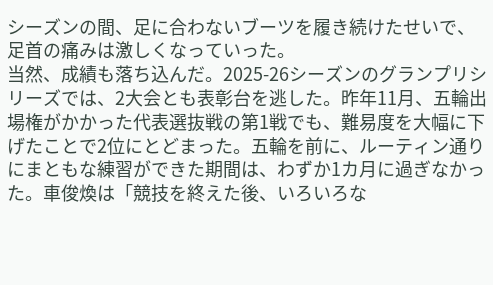シーズンの間、足に合わないブーツを履き続けたせいで、足首の痛みは激しくなっていった。
当然、成績も落ち込んだ。2025-26シーズンのグランプリシリーズでは、2大会とも表彰台を逃した。昨年11月、五輪出場権がかかった代表選抜戦の第1戦でも、難易度を大幅に下げたことで2位にとどまった。五輪を前に、ルーティン通りにまともな練習ができた期間は、わずか1カ月に過ぎなかった。車俊煥は「競技を終えた後、いろいろな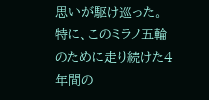思いが駆け巡った。特に、このミラノ五輪のために走り続けた4年間の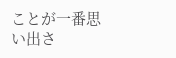ことが一番思い出さ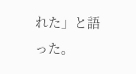れた」と語った。